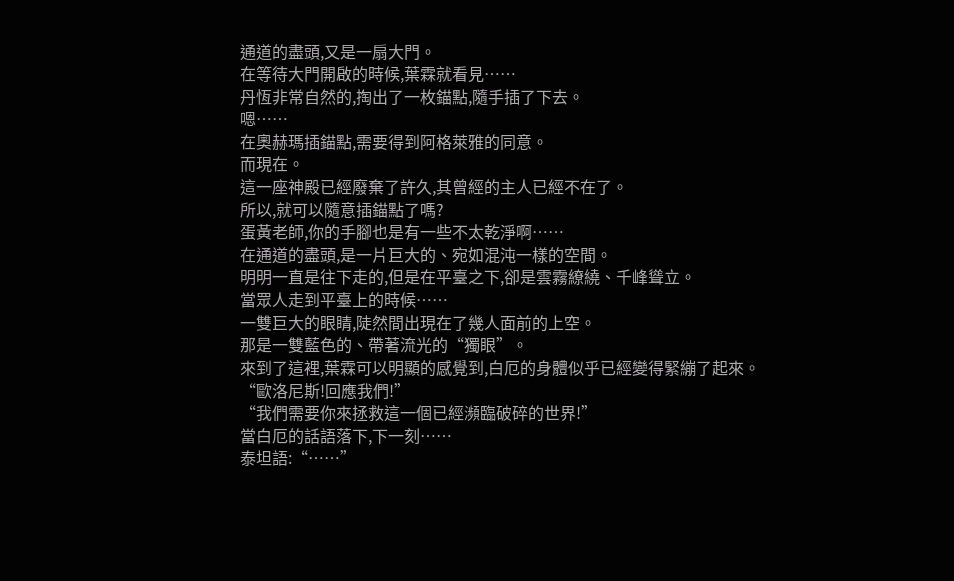通道的盡頭,又是一扇大門。
在等待大門開啟的時候,葉霖就看見……
丹恆非常自然的,掏出了一枚錨點,隨手插了下去。
嗯……
在奧赫瑪插錨點,需要得到阿格萊雅的同意。
而現在。
這一座神殿已經廢棄了許久,其曾經的主人已經不在了。
所以,就可以隨意插錨點了嗎?
蛋黃老師,你的手腳也是有一些不太乾淨啊……
在通道的盡頭,是一片巨大的、宛如混沌一樣的空間。
明明一直是往下走的,但是在平臺之下,卻是雲霧繚繞、千峰聳立。
當眾人走到平臺上的時候……
一雙巨大的眼睛,陡然間出現在了幾人面前的上空。
那是一雙藍色的、帶著流光的“獨眼”。
來到了這裡,葉霖可以明顯的感覺到,白厄的身體似乎已經變得緊繃了起來。
“歐洛尼斯!回應我們!”
“我們需要你來拯救這一個已經瀕臨破碎的世界!”
當白厄的話語落下,下一刻……
泰坦語:“……”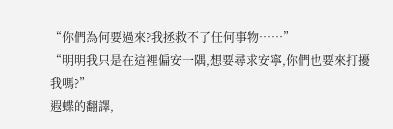“你們為何要過來?我拯救不了任何事物……”
“明明我只是在這裡偏安一隅,想要尋求安寧,你們也要來打擾我嗎?”
遐蝶的翻譯,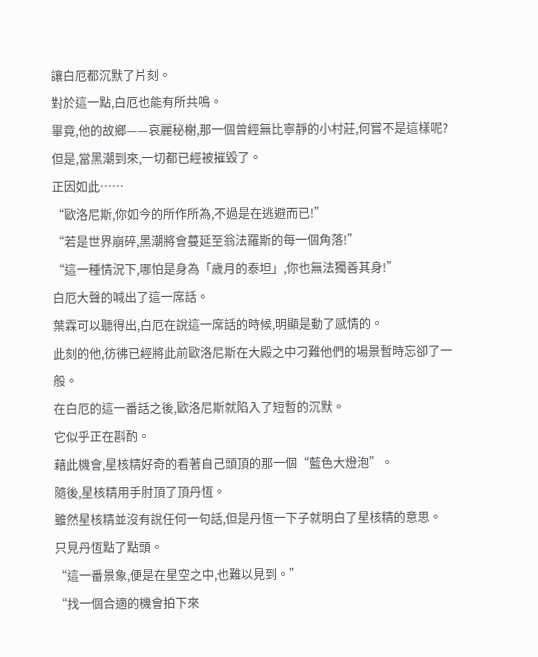讓白厄都沉默了片刻。
對於這一點,白厄也能有所共鳴。
畢竟,他的故鄉——哀麗秘榭,那一個曾經無比寧靜的小村莊,何嘗不是這樣呢?
但是,當黑潮到來,一切都已經被摧毀了。
正因如此……
“歐洛尼斯,你如今的所作所為,不過是在逃避而已!”
“若是世界崩碎,黑潮將會蔓延至翁法羅斯的每一個角落!”
“這一種情況下,哪怕是身為「歲月的泰坦」,你也無法獨善其身!”
白厄大聲的喊出了這一席話。
葉霖可以聽得出,白厄在說這一席話的時候,明顯是動了感情的。
此刻的他,彷彿已經將此前歐洛尼斯在大殿之中刁難他們的場景暫時忘卻了一般。
在白厄的這一番話之後,歐洛尼斯就陷入了短暫的沉默。
它似乎正在斟酌。
藉此機會,星核精好奇的看著自己頭頂的那一個“藍色大燈泡”。
隨後,星核精用手肘頂了頂丹恆。
雖然星核精並沒有說任何一句話,但是丹恆一下子就明白了星核精的意思。
只見丹恆點了點頭。
“這一番景象,便是在星空之中,也難以見到。”
“找一個合適的機會拍下來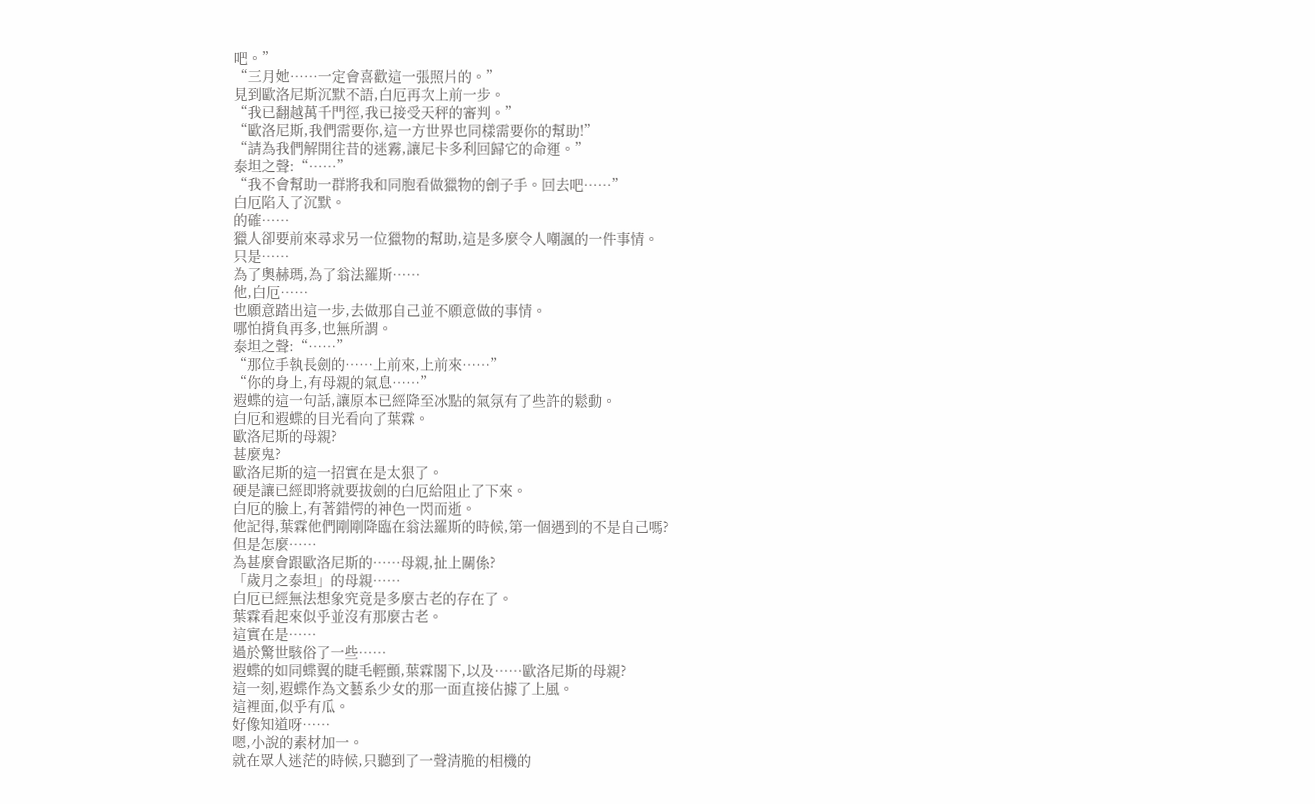吧。”
“三月她……一定會喜歡這一張照片的。”
見到歐洛尼斯沉默不語,白厄再次上前一步。
“我已翻越萬千門徑,我已接受天秤的審判。”
“歐洛尼斯,我們需要你,這一方世界也同樣需要你的幫助!”
“請為我們解開往昔的迷霧,讓尼卡多利回歸它的命運。”
泰坦之聲:“……”
“我不會幫助一群將我和同胞看做獵物的劊子手。回去吧……”
白厄陷入了沉默。
的確……
獵人卻要前來尋求另一位獵物的幫助,這是多麼令人嘲諷的一件事情。
只是……
為了奧赫瑪,為了翁法羅斯……
他,白厄……
也願意踏出這一步,去做那自己並不願意做的事情。
哪怕揹負再多,也無所謂。
泰坦之聲:“……”
“那位手執長劍的……上前來,上前來……”
“你的身上,有母親的氣息……”
遐蝶的這一句話,讓原本已經降至冰點的氣氛有了些許的鬆動。
白厄和遐蝶的目光看向了葉霖。
歐洛尼斯的母親?
甚麼鬼?
歐洛尼斯的這一招實在是太狠了。
硬是讓已經即將就要拔劍的白厄給阻止了下來。
白厄的臉上,有著錯愕的神色一閃而逝。
他記得,葉霖他們剛剛降臨在翁法羅斯的時候,第一個遇到的不是自己嗎?
但是怎麼……
為甚麼會跟歐洛尼斯的……母親,扯上關係?
「歲月之泰坦」的母親……
白厄已經無法想象究竟是多麼古老的存在了。
葉霖看起來似乎並沒有那麼古老。
這實在是……
過於驚世駭俗了一些……
遐蝶的如同蝶翼的睫毛輕顫,葉霖閣下,以及……歐洛尼斯的母親?
這一刻,遐蝶作為文藝系少女的那一面直接佔據了上風。
這裡面,似乎有瓜。
好像知道呀……
嗯,小說的素材加一。
就在眾人迷茫的時候,只聽到了一聲清脆的相機的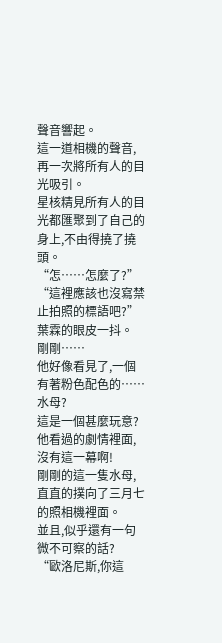聲音響起。
這一道相機的聲音,再一次將所有人的目光吸引。
星核精見所有人的目光都匯聚到了自己的身上,不由得撓了撓頭。
“怎……怎麼了?”
“這裡應該也沒寫禁止拍照的標語吧?”
葉霖的眼皮一抖。
剛剛……
他好像看見了,一個有著粉色配色的……水母?
這是一個甚麼玩意?
他看過的劇情裡面,沒有這一幕啊!
剛剛的這一隻水母,直直的撲向了三月七的照相機裡面。
並且,似乎還有一句微不可察的話?
“歐洛尼斯,你這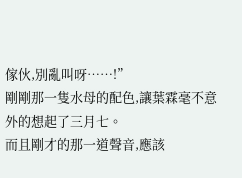傢伙,別亂叫呀……!”
剛剛那一隻水母的配色,讓葉霖毫不意外的想起了三月七。
而且剛才的那一道聲音,應該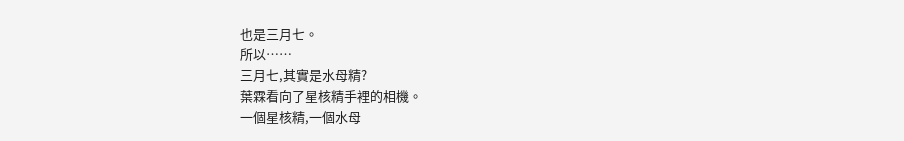也是三月七。
所以……
三月七,其實是水母精?
葉霖看向了星核精手裡的相機。
一個星核精,一個水母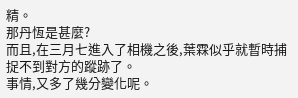精。
那丹恆是甚麼?
而且,在三月七進入了相機之後,葉霖似乎就暫時捕捉不到對方的蹤跡了。
事情,又多了幾分變化呢。